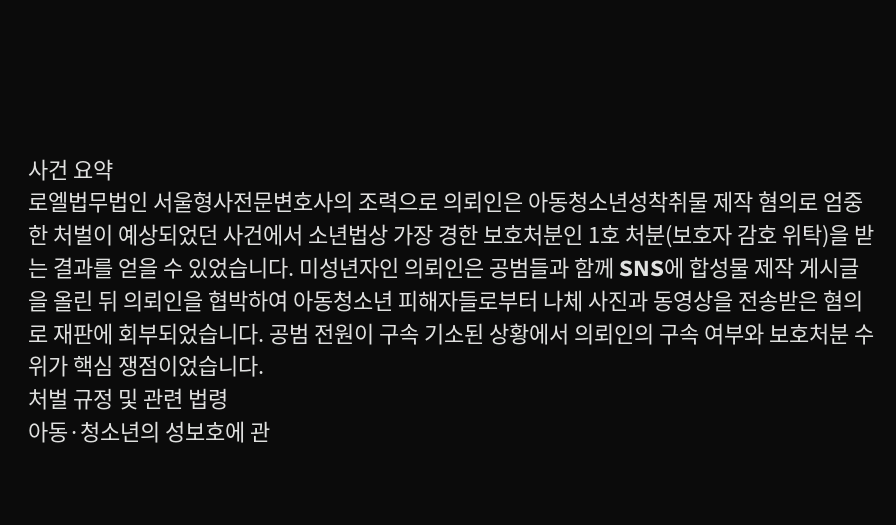사건 요약
로엘법무법인 서울형사전문변호사의 조력으로 의뢰인은 아동청소년성착취물 제작 혐의로 엄중한 처벌이 예상되었던 사건에서 소년법상 가장 경한 보호처분인 1호 처분(보호자 감호 위탁)을 받는 결과를 얻을 수 있었습니다. 미성년자인 의뢰인은 공범들과 함께 SNS에 합성물 제작 게시글을 올린 뒤 의뢰인을 협박하여 아동청소년 피해자들로부터 나체 사진과 동영상을 전송받은 혐의로 재판에 회부되었습니다. 공범 전원이 구속 기소된 상황에서 의뢰인의 구속 여부와 보호처분 수위가 핵심 쟁점이었습니다.
처벌 규정 및 관련 법령
아동·청소년의 성보호에 관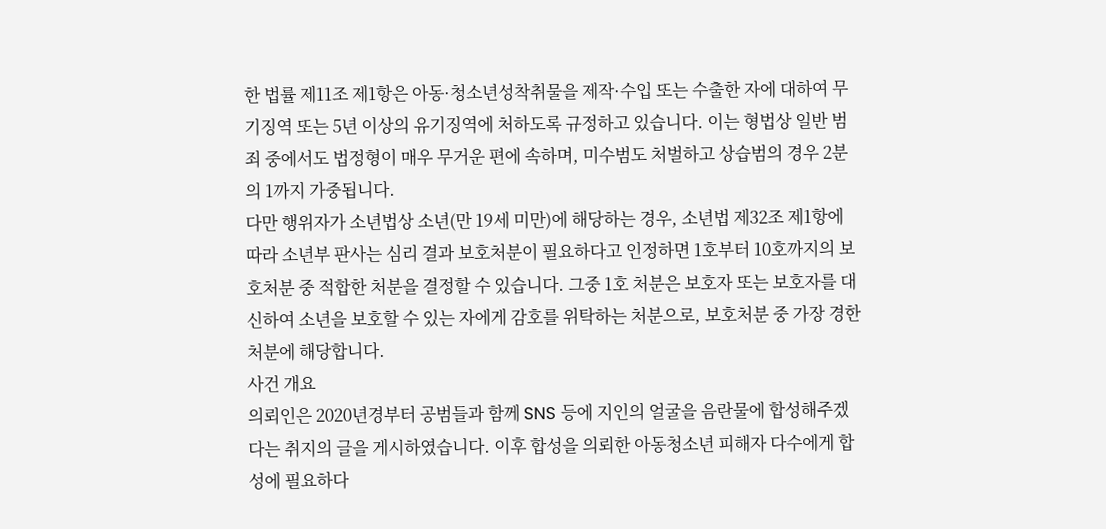한 법률 제11조 제1항은 아동·청소년성착취물을 제작·수입 또는 수출한 자에 대하여 무기징역 또는 5년 이상의 유기징역에 처하도록 규정하고 있습니다. 이는 형법상 일반 범죄 중에서도 법정형이 매우 무거운 편에 속하며, 미수범도 처벌하고 상습범의 경우 2분의 1까지 가중됩니다.
다만 행위자가 소년법상 소년(만 19세 미만)에 해당하는 경우, 소년법 제32조 제1항에 따라 소년부 판사는 심리 결과 보호처분이 필요하다고 인정하면 1호부터 10호까지의 보호처분 중 적합한 처분을 결정할 수 있습니다. 그중 1호 처분은 보호자 또는 보호자를 대신하여 소년을 보호할 수 있는 자에게 감호를 위탁하는 처분으로, 보호처분 중 가장 경한 처분에 해당합니다.
사건 개요
의뢰인은 2020년경부터 공범들과 함께 SNS 등에 지인의 얼굴을 음란물에 합성해주겠다는 취지의 글을 게시하였습니다. 이후 합성을 의뢰한 아동청소년 피해자 다수에게 합성에 필요하다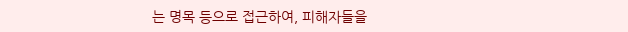는 명목 등으로 접근하여, 피해자들을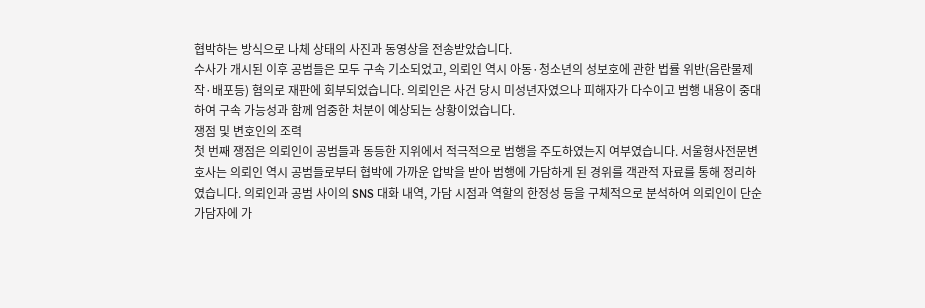협박하는 방식으로 나체 상태의 사진과 동영상을 전송받았습니다.
수사가 개시된 이후 공범들은 모두 구속 기소되었고, 의뢰인 역시 아동·청소년의 성보호에 관한 법률 위반(음란물제작·배포등) 혐의로 재판에 회부되었습니다. 의뢰인은 사건 당시 미성년자였으나 피해자가 다수이고 범행 내용이 중대하여 구속 가능성과 함께 엄중한 처분이 예상되는 상황이었습니다.
쟁점 및 변호인의 조력
첫 번째 쟁점은 의뢰인이 공범들과 동등한 지위에서 적극적으로 범행을 주도하였는지 여부였습니다. 서울형사전문변호사는 의뢰인 역시 공범들로부터 협박에 가까운 압박을 받아 범행에 가담하게 된 경위를 객관적 자료를 통해 정리하였습니다. 의뢰인과 공범 사이의 SNS 대화 내역, 가담 시점과 역할의 한정성 등을 구체적으로 분석하여 의뢰인이 단순 가담자에 가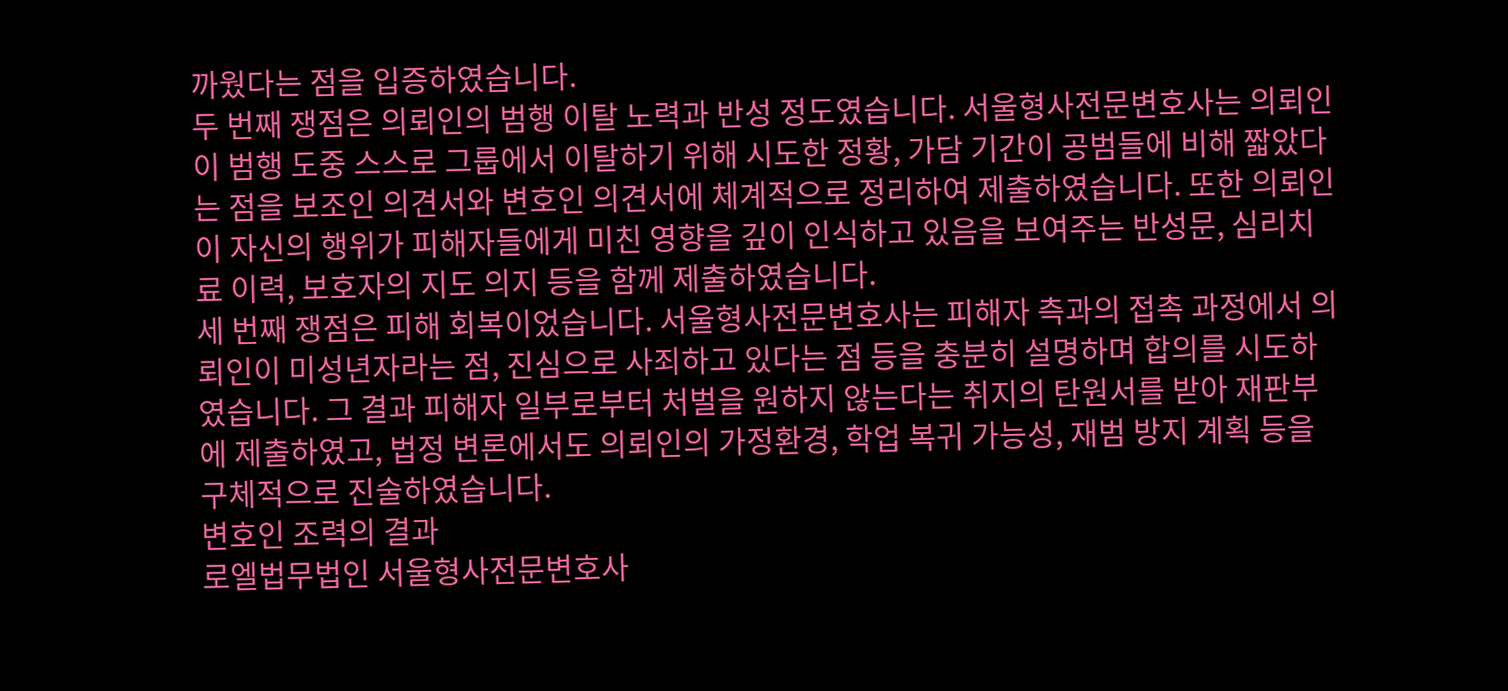까웠다는 점을 입증하였습니다.
두 번째 쟁점은 의뢰인의 범행 이탈 노력과 반성 정도였습니다. 서울형사전문변호사는 의뢰인이 범행 도중 스스로 그룹에서 이탈하기 위해 시도한 정황, 가담 기간이 공범들에 비해 짧았다는 점을 보조인 의견서와 변호인 의견서에 체계적으로 정리하여 제출하였습니다. 또한 의뢰인이 자신의 행위가 피해자들에게 미친 영향을 깊이 인식하고 있음을 보여주는 반성문, 심리치료 이력, 보호자의 지도 의지 등을 함께 제출하였습니다.
세 번째 쟁점은 피해 회복이었습니다. 서울형사전문변호사는 피해자 측과의 접촉 과정에서 의뢰인이 미성년자라는 점, 진심으로 사죄하고 있다는 점 등을 충분히 설명하며 합의를 시도하였습니다. 그 결과 피해자 일부로부터 처벌을 원하지 않는다는 취지의 탄원서를 받아 재판부에 제출하였고, 법정 변론에서도 의뢰인의 가정환경, 학업 복귀 가능성, 재범 방지 계획 등을 구체적으로 진술하였습니다.
변호인 조력의 결과
로엘법무법인 서울형사전문변호사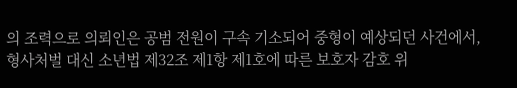의 조력으로 의뢰인은 공범 전원이 구속 기소되어 중형이 예상되던 사건에서, 형사처벌 대신 소년법 제32조 제1항 제1호에 따른 보호자 감호 위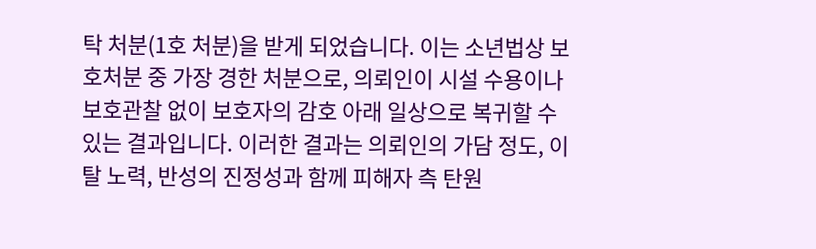탁 처분(1호 처분)을 받게 되었습니다. 이는 소년법상 보호처분 중 가장 경한 처분으로, 의뢰인이 시설 수용이나 보호관찰 없이 보호자의 감호 아래 일상으로 복귀할 수 있는 결과입니다. 이러한 결과는 의뢰인의 가담 정도, 이탈 노력, 반성의 진정성과 함께 피해자 측 탄원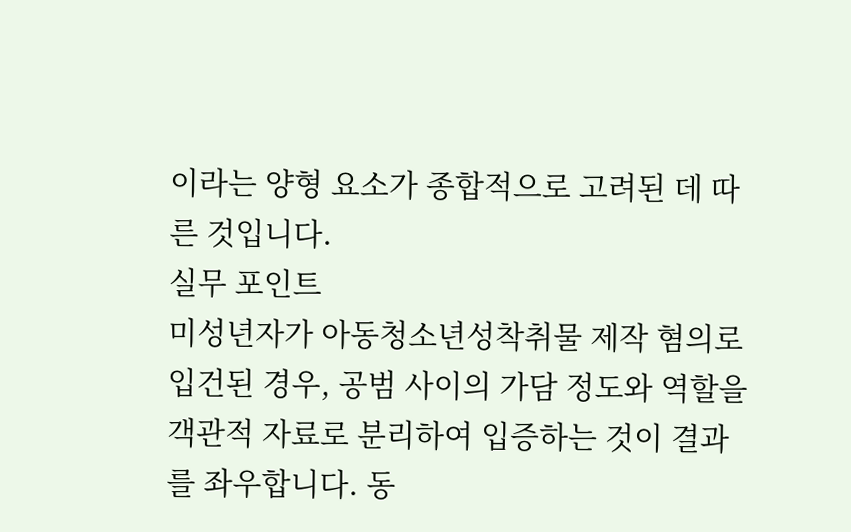이라는 양형 요소가 종합적으로 고려된 데 따른 것입니다.
실무 포인트
미성년자가 아동청소년성착취물 제작 혐의로 입건된 경우, 공범 사이의 가담 정도와 역할을 객관적 자료로 분리하여 입증하는 것이 결과를 좌우합니다. 동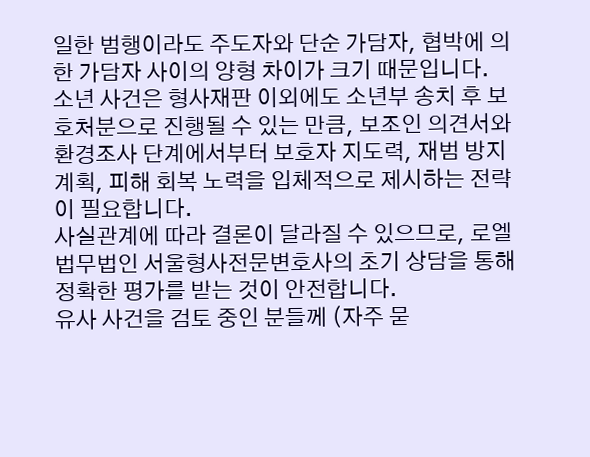일한 범행이라도 주도자와 단순 가담자, 협박에 의한 가담자 사이의 양형 차이가 크기 때문입니다.
소년 사건은 형사재판 이외에도 소년부 송치 후 보호처분으로 진행될 수 있는 만큼, 보조인 의견서와 환경조사 단계에서부터 보호자 지도력, 재범 방지 계획, 피해 회복 노력을 입체적으로 제시하는 전략이 필요합니다.
사실관계에 따라 결론이 달라질 수 있으므로, 로엘법무법인 서울형사전문변호사의 초기 상담을 통해 정확한 평가를 받는 것이 안전합니다.
유사 사건을 검토 중인 분들께 (자주 묻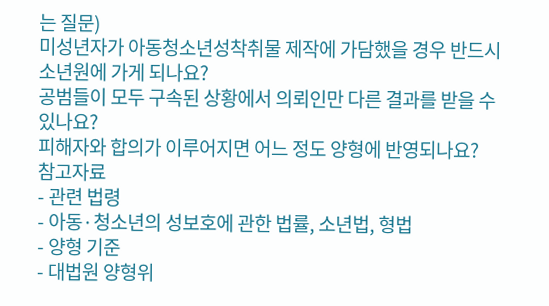는 질문)
미성년자가 아동청소년성착취물 제작에 가담했을 경우 반드시 소년원에 가게 되나요?
공범들이 모두 구속된 상황에서 의뢰인만 다른 결과를 받을 수 있나요?
피해자와 합의가 이루어지면 어느 정도 양형에 반영되나요?
참고자료
- 관련 법령
- 아동·청소년의 성보호에 관한 법률, 소년법, 형법
- 양형 기준
- 대법원 양형위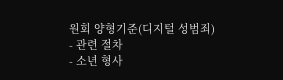원회 양형기준(디지털 성범죄)
- 관련 절차
- 소년 형사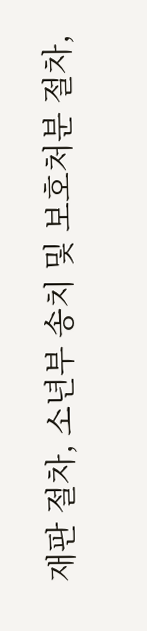재판 절차, 소년부 송치 및 보호처분 절차,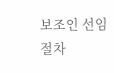보조인 선임 절차